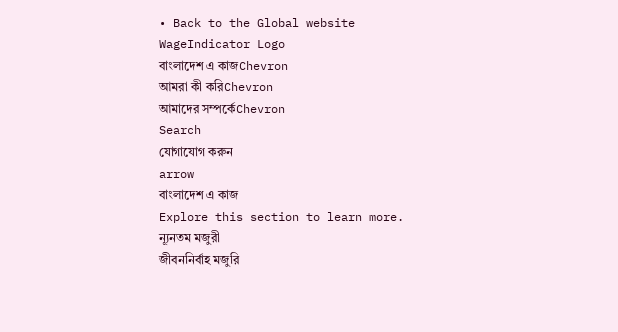• Back to the Global website
WageIndicator Logo
বাংলাদেশ এ কাজChevron
আমরা কী করিChevron
আমাদের সম্পর্কেChevron
Search
যোগাযোগ করুন
arrow
বাংলাদেশ এ কাজ
Explore this section to learn more.
ন্যূনতম মজুরী
জীবননির্বাহ মজুরি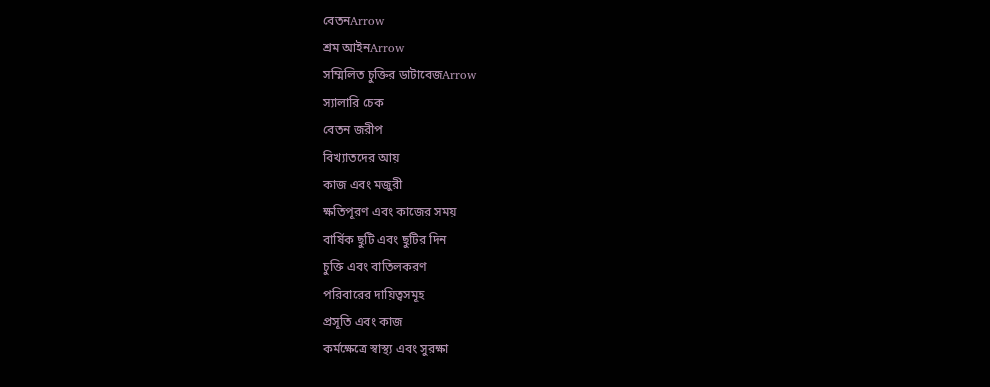বেতনArrow
শ্রম আইনArrow
সম্মিলিত চুক্তির ডাটাবেজArrow
স্যালারি চেক
বেতন জরীপ
বিখ্যাতদের আয়
কাজ এবং মজুরী
ক্ষতিপূরণ এবং কাজের সময়
বার্ষিক ছুটি এবং ছুটির দিন
চুক্তি এবং বাতিলকরণ
পরিবারের দায়িত্বসমূহ
প্রসূতি এবং কাজ
কর্মক্ষেত্রে স্বাস্থ্য এবং সুরক্ষা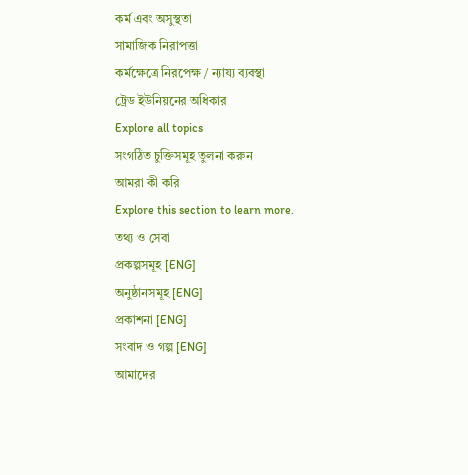কর্ম এবং অসুস্থতা
সামাজিক নিরাপত্তা
কর্মক্ষেত্রে নিরপেক্ষ / ন্যায্য ব্যবস্থা
ট্রেড ইউনিয়নের অধিকার
Explore all topics
সংগঠিত চুক্তিসমূহ তুলনা করুন
আমরা কী করি
Explore this section to learn more.
তথ্য ও সেবা
প্রকল্পসমূহ [ENG]
অনুষ্ঠানসমূহ [ENG]
প্রকাশনা [ENG]
সংবাদ ও গল্প [ENG]
আমাদের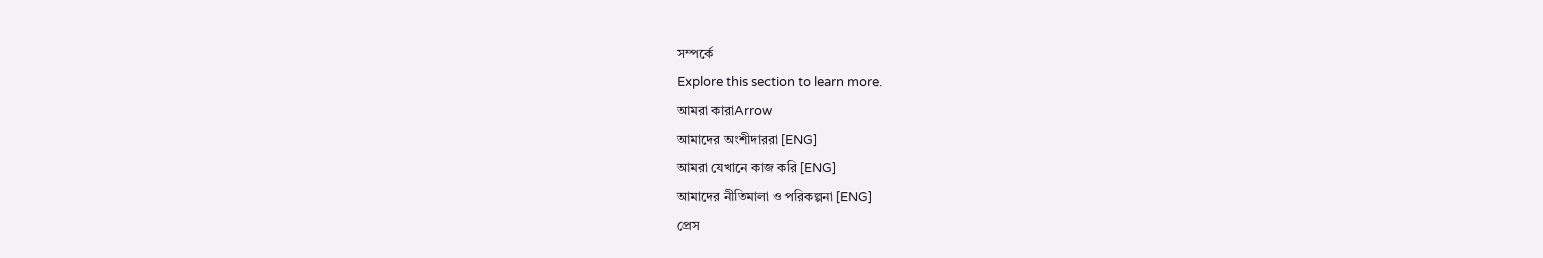সম্পর্কে
Explore this section to learn more.
আমরা কারাArrow
আমাদের অংশীদাররা [ENG]
আমরা যেখানে কাজ করি [ENG]
আমাদের নীতিমালা ও পরিকল্পনা [ENG]
প্রেস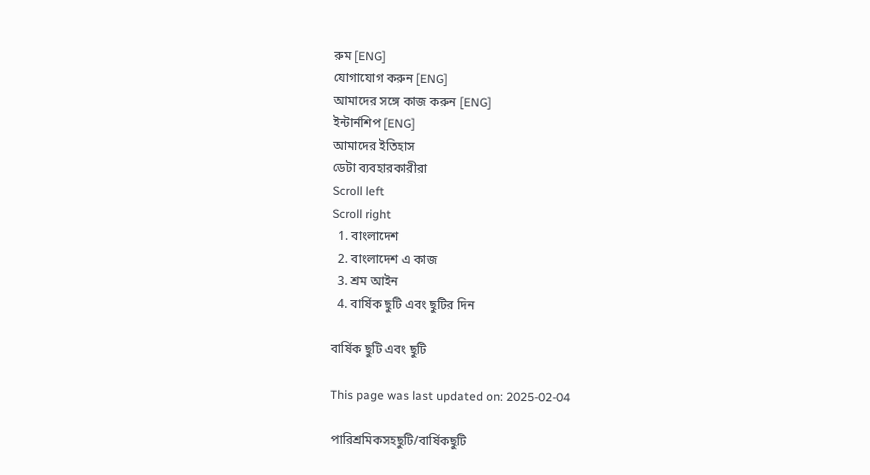রুম [ENG]
যোগাযোগ করুন [ENG]
আমাদের সঙ্গে কাজ করুন [ENG]
ইন্টার্নশিপ [ENG]
আমাদের ইতিহাস
ডেটা ব্যবহারকারীরা
Scroll left
Scroll right
  1. বাংলাদেশ
  2. বাংলাদেশ এ কাজ
  3. শ্রম আইন
  4. বার্ষিক ছুটি এবং ছুটির দিন

বার্ষিক ছুটি এবং ছুটি

This page was last updated on: 2025-02-04

পারিশ্রমিকসহছুটি/বার্ষিকছুটি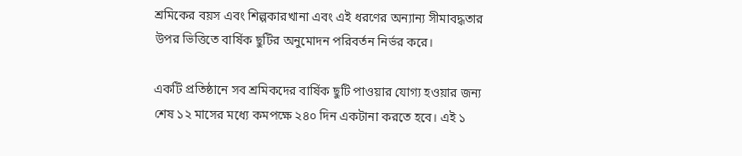শ্রমিকের বয়স এবং শিল্পকারখানা এবং এই ধরণের অন্যান্য সীমাবদ্ধতার উপর ভিত্তিতে বার্ষিক ছুটির অনুমোদন পরিবর্তন নির্ভর করে।

একটি প্রতিষ্ঠানে সব শ্রমিকদের বার্ষিক ছুটি পাওয়ার যোগ্য হওয়ার জন্য শেষ ১২ মাসের মধ্যে কমপক্ষে ২৪০ দিন একটানা করতে হবে। এই ১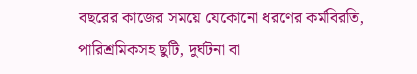বছরের কাজের সময়ে যেকোনো ধরণের কর্মবিরতি, পারিশ্রমিকসহ ছুটি, দুর্ঘটনা বা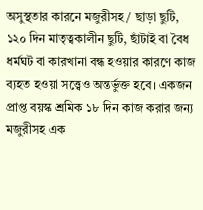অসুস্থতার কারনে মজুরীসহ/ ছাড়া ছুটি, ১২০ দিন মাতৃত্বকালীন ছুটি, ছাঁটাই বা বৈধ ধর্মঘট বা কারখানা বন্ধ হওয়ার কারণে কাজ ব্যহত হওয়া সত্ত্বেও অন্তর্ভুক্ত হবে। একজন প্রাপ্ত বয়স্ক শ্রমিক ১৮ দিন কাজ করার জন্য মজুরীসহ এক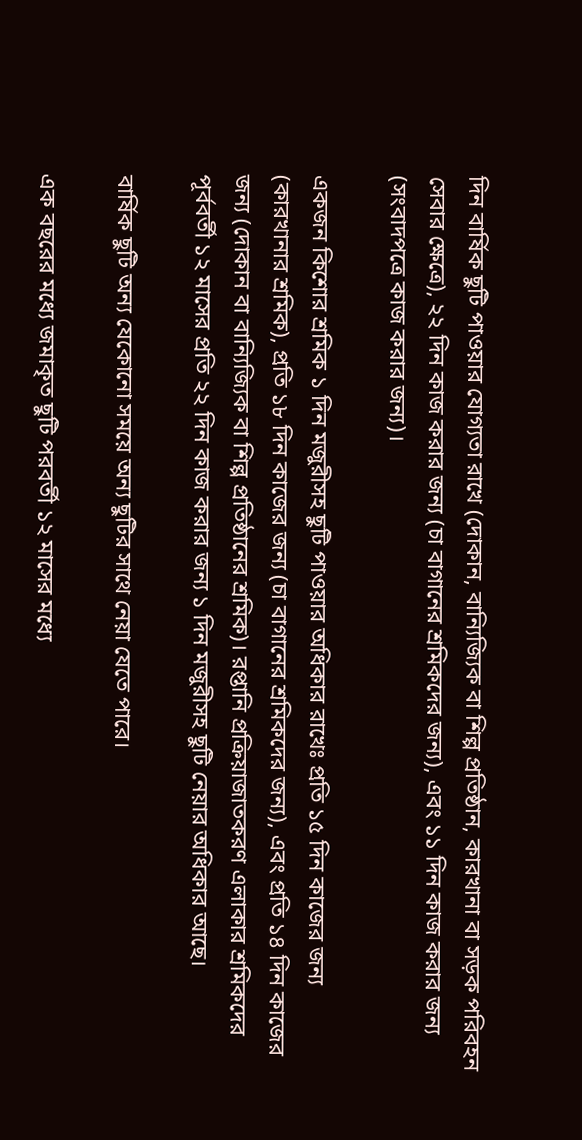দিন বার্ষিক ছুটি পাওয়ার যোগ্যতা রাখে (দোকান, বান্যিজ্যিক বা শিল্প প্রতিষ্ঠান, কারখানা বা সড়ক পরিবহন সেবার ক্ষেত্রে), ২২ দিন কাজ করার জন্য (চা বাগানের শ্রমিকদের জন্য), এবং ১১ দিন কাজ করার জন্য (সংবাদপত্রে কাজ করার জন্য)।

একজন কিশোর শ্রমিক ১ দিন মজুরীসহ ছুটি পাওয়ার অধিকার রাখেঃ প্রতি ১৫ দিন কাজের জন্য (কারখানার শ্রমিক), প্রতি ১৮ দিন কাজের জন্য (চা বাগানের শ্রমিকদের জন্য), এবং প্রতি ১৪ দিন কাজের জন্য (দোকান বা বান্যিজ্যিক বা শিল্প প্রতিষ্ঠানের শ্রমিক)। রপ্তানি প্রক্রিয়াজাতকরণ এলাকার শ্রমিকদের পূর্ববর্তী ১২ মাসের প্রতি ২২ দিন কাজ করার জন্য ১ দিন মজুরীসহ ছুটি নেয়ার অধিকার আছে।

বার্ষিক ছুটি অন্য যেকোনো সময়ে অন্য ছুটির সাথে নেয়া যেতে পারে।

এক বছরের মধ্যে জমাকৃত ছুটি পরবর্তী ১২ মাসের মধ্যে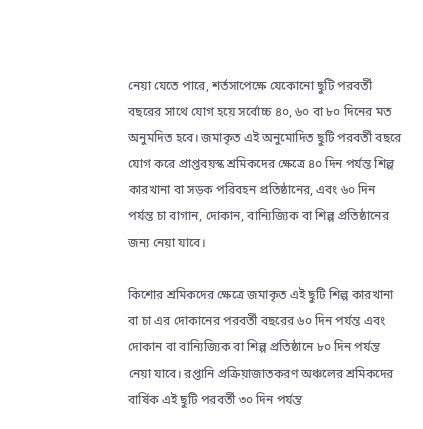নেয়া যেতে পারে, শর্তসাপেক্ষে যেকোনো ছুটি পরবর্তী বছরের সাথে যোগ হয়ে সর্বোচ্চ ৪০, ৬০ বা ৮০ দিনের মত অনুমদিত হবে। জমাকৃত এই অনুমোদিত ছুটি পরবর্তী বছরে যোগ করে প্রাপ্তবয়স্ক শ্রমিকদের ক্ষেত্রে ৪০ দিন পর্যন্ত শিল্প কারখানা বা সড়ক পরিবহন প্রতিষ্ঠানের, এবং ৬০ দিন পর্যন্ত চা বাগান, দোকান, বান্যিজ্যিক বা শিল্প প্রতিষ্ঠানের জন্য নেয়া যাবে।

কিশোর শ্রমিকদের ক্ষেত্রে জমাকৃত এই ছুটি শিল্প কারখানা বা চা এর দোকানের পরবর্তী বছরের ৬০ দিন পর্যন্ত এবং দোকান বা বান্যিজ্যিক বা শিল্প প্রতিষ্ঠানে ৮০ দিন পর্যন্ত নেয়া যাবে। রপ্তানি প্রক্রিয়াজাতকরণ অঞ্চলের শ্রমিকদের বার্ষিক এই ছুটি পরবর্তী ৩০ দিন পর্যন্ত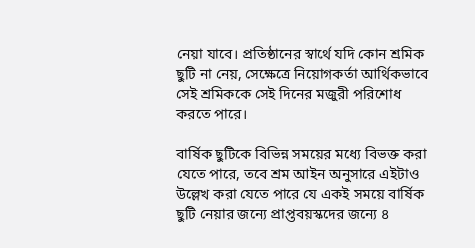নেয়া যাবে। প্রতিষ্ঠানের স্বার্থে যদি কোন শ্রমিক ছুটি না নেয়, সেক্ষেত্রে নিয়োগকর্তা আর্থিকভাবে সেই শ্রমিককে সেই দিনের মজুরী পরিশোধ করতে পারে।

বার্ষিক ছুটিকে বিভিন্ন সময়ের মধ্যে বিভক্ত করা যেতে পারে, তবে শ্রম আইন অনুসারে এইটাও উল্লেখ করা যেতে পারে যে একই সময়ে বার্ষিক ছুটি নেয়ার জন্যে প্রাপ্তবয়স্কদের জন্যে ৪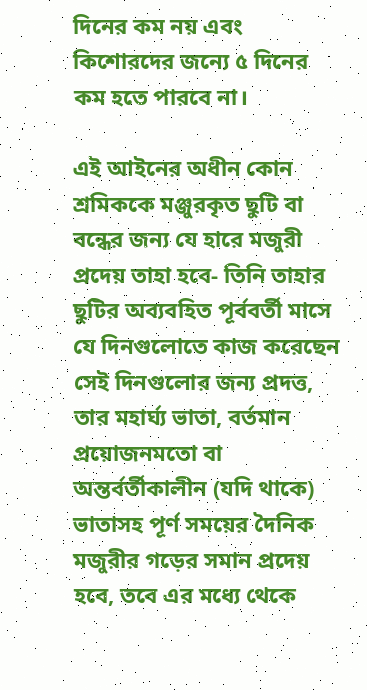দিনের কম নয় এবং কিশোরদের জন্যে ৫ দিনের কম হতে পারবে না।

এই আইনের অধীন কোন শ্রমিককে মঞ্জুরকৃত ছুটি বা বন্ধের জন্য যে হারে মজুরী প্রদেয় তাহা হবে- তিনি তাহার ছুটির অব্যবহিত পূর্ববর্তী মাসে যে দিনগুলোতে কাজ করেছেন সেই দিনগুলোর জন্য প্রদত্ত, তার মহার্ঘ্য ভাতা, বর্তমান প্রয়োজনমতো বা অন্তর্বর্তীকালীন (যদি থাকে) ভাতাসহ পূর্ণ সময়ের দৈনিক মজুরীর গড়ের সমান প্রদেয় হবে, তবে এর মধ্যে থেকে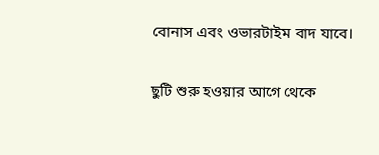বোনাস এবং ওভারটাইম বাদ যাবে।

ছুটি শুরু হওয়ার আগে থেকে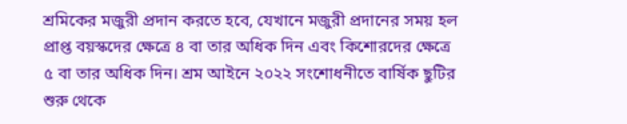শ্রমিকের মজুরী প্রদান করতে হবে, যেখানে মজুরী প্রদানের সময় হল প্রাপ্ত বয়স্কদের ক্ষেত্রে ৪ বা তার অধিক দিন এবং কিশোরদের ক্ষেত্রে ৫ বা তার অধিক দিন। শ্রম আইনে ২০২২ সংশোধনীতে বার্ষিক ছুটির শুরু থেকে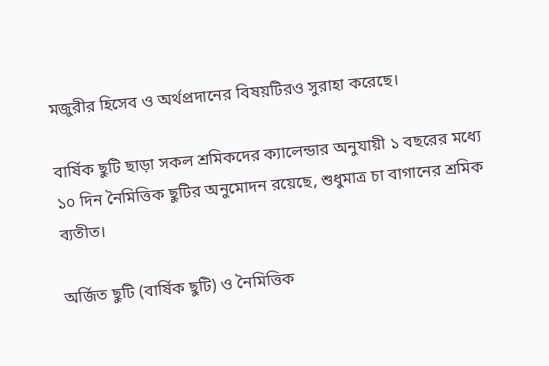মজুরীর হিসেব ও অর্থপ্রদানের বিষয়টিরও সুরাহা করেছে।

বার্ষিক ছুটি ছাড়া সকল শ্রমিকদের ক্যালেন্ডার অনুযায়ী ১ বছরের মধ্যে ১০ দিন নৈমিত্তিক ছুটির অনুমোদন রয়েছে, শুধুমাত্র চা বাগানের শ্রমিক ব্যতীত।

অর্জিত ছুটি (বার্ষিক ছুটি) ও নৈমিত্তিক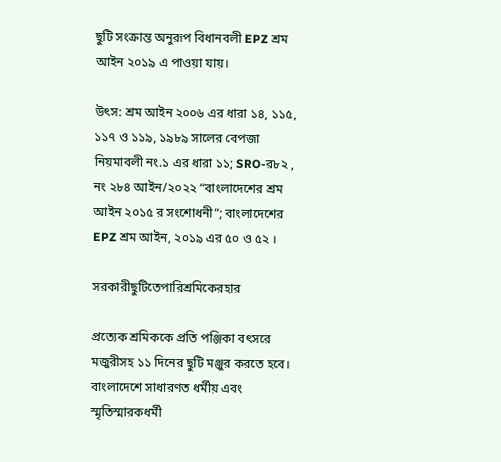ছুটি সংক্রান্ত অনুরূপ বিধানবলী EPZ শ্রম আইন ২০১৯ এ পাওয়া যায়।

উৎস: শ্রম আইন ২০০৬ এর ধারা ১৪, ১১৫, ১১৭ ও ১১৯, ১৯৮৯ সালের বেপজা নিয়মাবলী নং.১ এর ধারা ১১; SRO-র৮২ , নং ২৮৪ আইন/২০২২ “বাংলাদেশের শ্রম আইন ২০১৫ র সংশোধনী”; বাংলাদেশের EPZ শ্রম আইন, ২০১৯ এর ৫০ ও ৫২ ।

সরকারীছুটিতেপারিশ্রমিকেরহার

প্রত্যেক শ্রমিককে প্রতি পঞ্জিকা বৎসরে মজুরীসহ ১১ দিনের ছুটি মঞ্জুর করতে হবে। বাংলাদেশে সাধারণত ধর্মীয় এবং স্মৃতিস্মারকধর্মী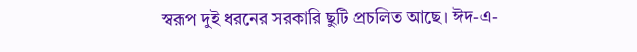স্বরূপ দুই ধরনের সরকারি ছুটি প্রচলিত আছে। ঈদ-এ-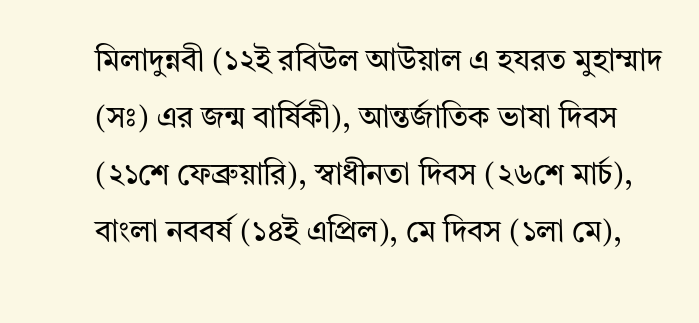মিলাদুন্নবী (১২ই রবিউল আউয়াল এ হযরত মুহাম্মাদ (সঃ) এর জন্ম বার্ষিকী), আন্তর্জাতিক ভাষা দিবস (২১শে ফেব্রুয়ারি), স্বাধীনতা দিবস (২৬শে মার্চ), বাংলা নববর্ষ (১৪ই এপ্রিল), মে দিবস (১লা মে),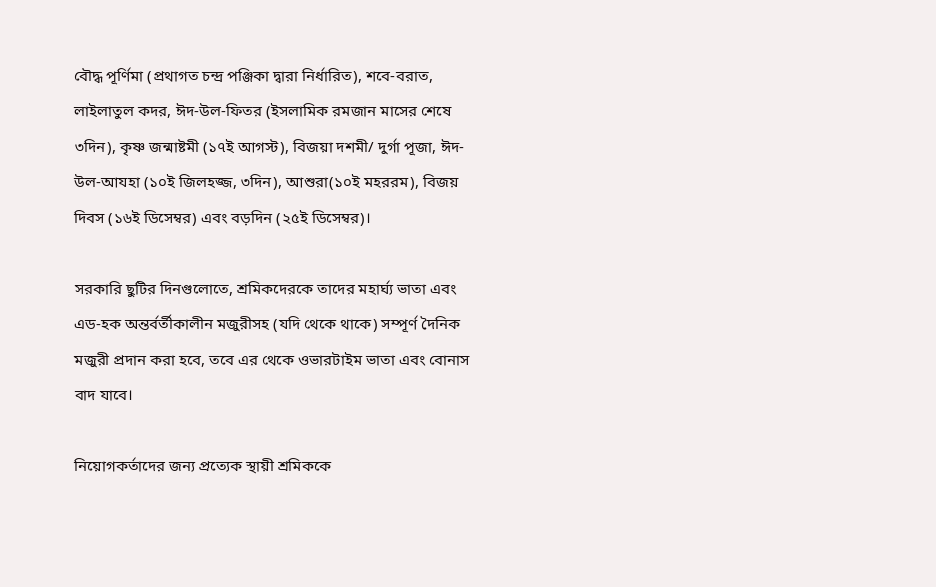বৌদ্ধ পূর্ণিমা (প্রথাগত চন্দ্র পঞ্জিকা দ্বারা নির্ধারিত), শবে-বরাত, লাইলাতুল কদর, ঈদ-উল-ফিতর (ইসলামিক রমজান মাসের শেষে ৩দিন), কৃষ্ণ জন্মাষ্টমী (১৭ই আগস্ট), বিজয়া দশমী/ দুর্গা পূজা, ঈদ-উল-আযহা (১০ই জিলহজ্জ, ৩দিন), আশুরা(১০ই মহররম), বিজয় দিবস (১৬ই ডিসেম্বর) এবং বড়দিন (২৫ই ডিসেম্বর)।

সরকারি ছুটির দিনগুলোতে, শ্রমিকদেরকে তাদের মহার্ঘ্য ভাতা এবং এড-হক অন্তর্বর্তীকালীন মজুরীসহ (যদি থেকে থাকে) সম্পূর্ণ দৈনিক মজুরী প্রদান করা হবে, তবে এর থেকে ওভারটাইম ভাতা এবং বোনাস বাদ যাবে।

নিয়োগকর্তাদের জন্য প্রত্যেক স্থায়ী শ্রমিককে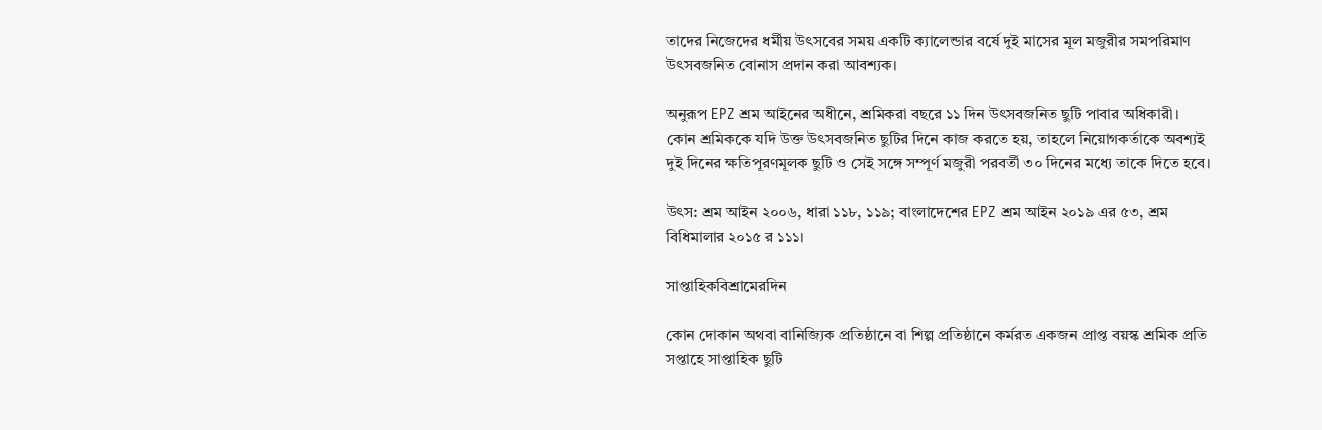তাদের নিজেদের ধর্মীয় উৎসবের সময় একটি ক্যালেন্ডার বর্ষে দুই মাসের মূল মজুরীর সমপরিমাণ উৎসবজনিত বোনাস প্রদান করা আবশ্যক।

অনুরূপ EPZ শ্রম আইনের অধীনে, শ্রমিকরা বছরে ১১ দিন উৎসবজনিত ছুটি পাবার অধিকারী। কোন শ্রমিককে যদি উক্ত উৎসবজনিত ছুটির দিনে কাজ করতে হয়, তাহলে নিয়োগকর্তাকে অবশ্যই দুই দিনের ক্ষতিপূরণমূলক ছুটি ও সেই সঙ্গে সম্পূর্ণ মজুরী পরবর্তী ৩০ দিনের মধ্যে তাকে দিতে হবে।

উৎস: শ্রম আইন ২০০৬, ধারা ১১৮, ১১৯; বাংলাদেশের EPZ শ্রম আইন ২০১৯ এর ৫৩, শ্রম বিধিমালার ২০১৫ র ১১১।

সাপ্তাহিকবিশ্রামেরদিন

কোন দোকান অথবা বানিজ্যিক প্রতিষ্ঠানে বা শিল্প প্রতিষ্ঠানে কর্মরত একজন প্রাপ্ত বয়স্ক শ্রমিক প্রতি সপ্তাহে সাপ্তাহিক ছুটি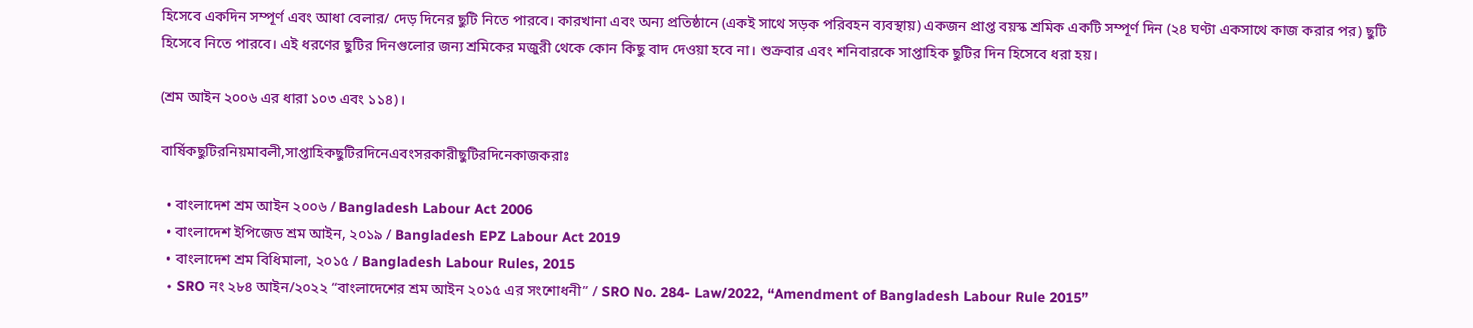হিসেবে একদিন সম্পূর্ণ এবং আধা বেলার/ দেড় দিনের ছুটি নিতে পারবে। কারখানা এবং অন্য প্রতিষ্ঠানে (একই সাথে সড়ক পরিবহন ব্যবস্থায়) একজন প্রাপ্ত বয়স্ক শ্রমিক একটি সম্পূর্ণ দিন (২৪ ঘণ্টা একসাথে কাজ করার পর) ছুটি হিসেবে নিতে পারবে। এই ধরণের ছুটির দিনগুলোর জন্য শ্রমিকের মজুরী থেকে কোন কিছু বাদ দেওয়া হবে না। শুক্রবার এবং শনিবারকে সাপ্তাহিক ছুটির দিন হিসেবে ধরা হয়।

(শ্রম আইন ২০০৬ এর ধারা ১০৩ এবং ১১৪)।

বার্ষিকছুটিরনিয়মাবলী,সাপ্তাহিকছুটিরদিনেএবংসরকারীছুটিরদিনেকাজকরাঃ

  • বাংলাদেশ শ্রম আইন ২০০৬ / Bangladesh Labour Act 2006
  • বাংলাদেশ ইপিজেড শ্রম আইন, ২০১৯ / Bangladesh EPZ Labour Act 2019
  • বাংলাদেশ শ্রম বিধিমালা, ২০১৫ / Bangladesh Labour Rules, 2015
  • SRO নং ২৮৪ আইন/২০২২ “বাংলাদেশের শ্রম আইন ২০১৫ এর সংশোধনী” / SRO No. 284- Law/2022, “Amendment of Bangladesh Labour Rule 2015”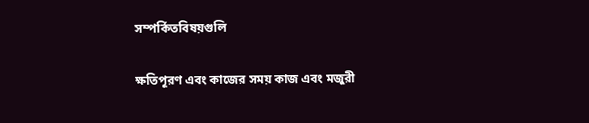সম্পর্কিতবিষয়গুলি

ক্ষতিপূরণ এবং কাজের সময় কাজ এবং মজুরী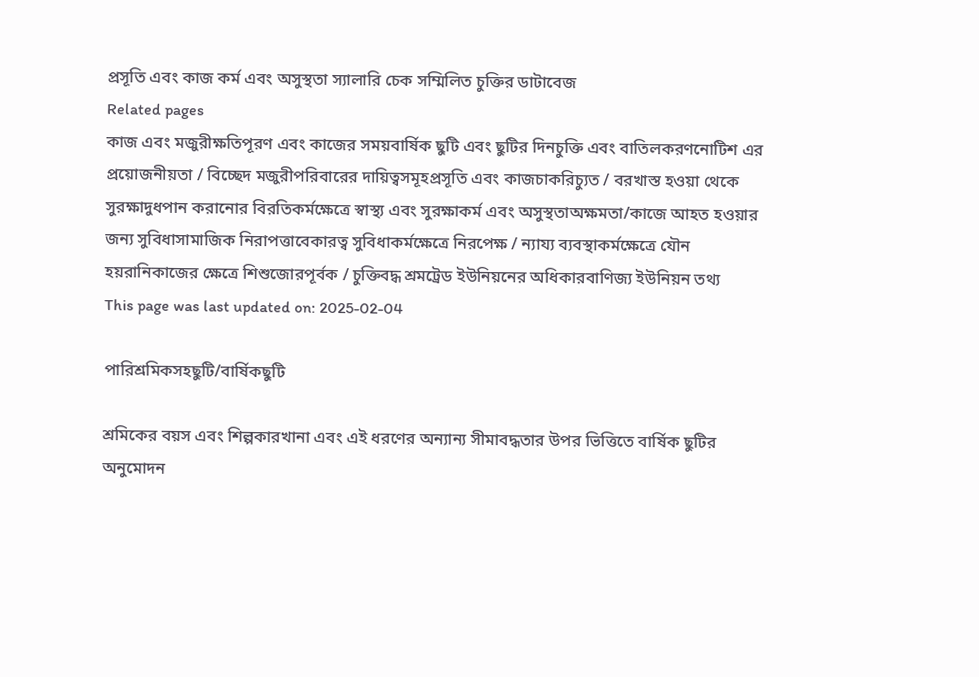প্রসূতি এবং কাজ কর্ম এবং অসুস্থতা স্যালারি চেক সম্মিলিত চুক্তির ডাটাবেজ
Related pages
কাজ এবং মজুরীক্ষতিপূরণ এবং কাজের সময়বার্ষিক ছুটি এবং ছুটির দিনচুক্তি এবং বাতিলকরণনোটিশ এর প্রয়োজনীয়তা / বিচ্ছেদ মজুরীপরিবারের দায়িত্বসমূহপ্রসূতি এবং কাজচাকরিচ্যুত / বরখাস্ত হওয়া থেকে সুরক্ষাদুধপান করানোর বিরতিকর্মক্ষেত্রে স্বাস্থ্য এবং সুরক্ষাকর্ম এবং অসুস্থতাঅক্ষমতা/কাজে আহত হওয়ার জন্য সুবিধাসামাজিক নিরাপত্তাবেকারত্ব সুবিধাকর্মক্ষেত্রে নিরপেক্ষ / ন্যায্য ব্যবস্থাকর্মক্ষেত্রে যৌন হয়রানিকাজের ক্ষেত্রে শিশুজোরপূর্বক / চুক্তিবদ্ধ শ্রমট্রেড ইউনিয়নের অধিকারবাণিজ্য ইউনিয়ন তথ্য
This page was last updated on: 2025-02-04

পারিশ্রমিকসহছুটি/বার্ষিকছুটি

শ্রমিকের বয়স এবং শিল্পকারখানা এবং এই ধরণের অন্যান্য সীমাবদ্ধতার উপর ভিত্তিতে বার্ষিক ছুটির অনুমোদন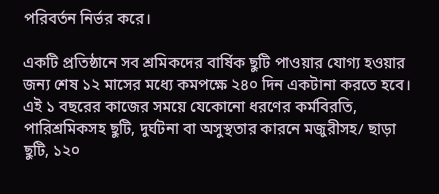পরিবর্তন নির্ভর করে।

একটি প্রতিষ্ঠানে সব শ্রমিকদের বার্ষিক ছুটি পাওয়ার যোগ্য হওয়ার জন্য শেষ ১২ মাসের মধ্যে কমপক্ষে ২৪০ দিন একটানা করতে হবে। এই ১ বছরের কাজের সময়ে যেকোনো ধরণের কর্মবিরতি, পারিশ্রমিকসহ ছুটি, দুর্ঘটনা বা অসুস্থতার কারনে মজুরীসহ/ ছাড়া ছুটি, ১২০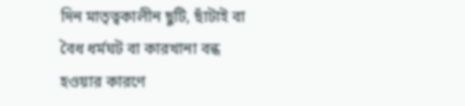দিন মাতৃত্বকালীন ছুটি, ছাঁটাই বা বৈধ ধর্মঘট বা কারখানা বন্ধ হওয়ার কারণে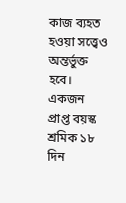কাজ ব্যহত হওয়া সত্ত্বেও অন্তর্ভুক্ত হবে। একজন প্রাপ্ত বয়স্ক শ্রমিক ১৮ দিন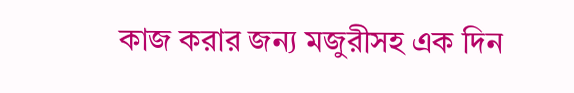কাজ করার জন্য মজুরীসহ এক দিন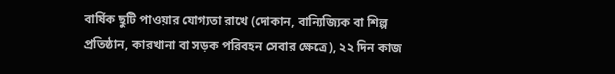বার্ষিক ছুটি পাওয়ার যোগ্যতা রাখে (দোকান, বান্যিজ্যিক বা শিল্প প্রতিষ্ঠান, কারখানা বা সড়ক পরিবহন সেবার ক্ষেত্রে), ২২ দিন কাজ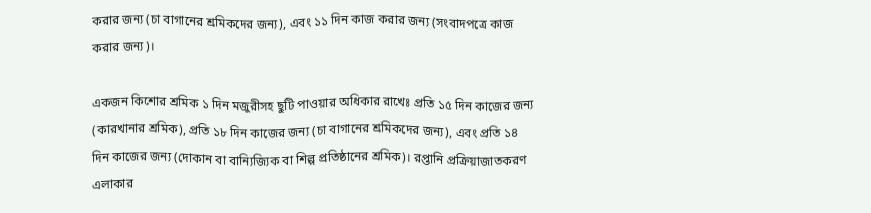করার জন্য (চা বাগানের শ্রমিকদের জন্য), এবং ১১ দিন কাজ করার জন্য (সংবাদপত্রে কাজ করার জন্য)।

একজন কিশোর শ্রমিক ১ দিন মজুরীসহ ছুটি পাওয়ার অধিকার রাখেঃ প্রতি ১৫ দিন কাজের জন্য (কারখানার শ্রমিক), প্রতি ১৮ দিন কাজের জন্য (চা বাগানের শ্রমিকদের জন্য), এবং প্রতি ১৪ দিন কাজের জন্য (দোকান বা বান্যিজ্যিক বা শিল্প প্রতিষ্ঠানের শ্রমিক)। রপ্তানি প্রক্রিয়াজাতকরণ এলাকার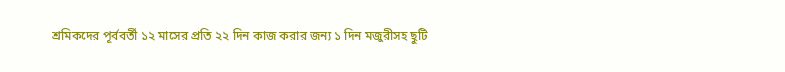শ্রমিকদের পূর্ববর্তী ১২ মাসের প্রতি ২২ দিন কাজ করার জন্য ১ দিন মজুরীসহ ছুটি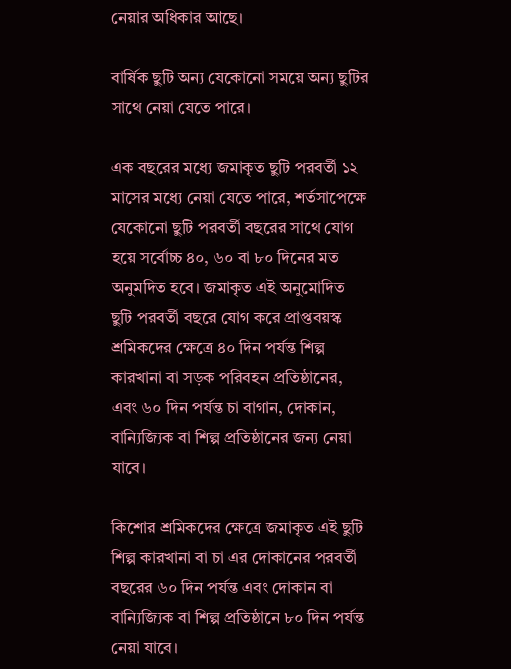নেয়ার অধিকার আছে।

বার্ষিক ছুটি অন্য যেকোনো সময়ে অন্য ছুটির সাথে নেয়া যেতে পারে।

এক বছরের মধ্যে জমাকৃত ছুটি পরবর্তী ১২ মাসের মধ্যে নেয়া যেতে পারে, শর্তসাপেক্ষে যেকোনো ছুটি পরবর্তী বছরের সাথে যোগ হয়ে সর্বোচ্চ ৪০, ৬০ বা ৮০ দিনের মত অনুমদিত হবে। জমাকৃত এই অনুমোদিত ছুটি পরবর্তী বছরে যোগ করে প্রাপ্তবয়স্ক শ্রমিকদের ক্ষেত্রে ৪০ দিন পর্যন্ত শিল্প কারখানা বা সড়ক পরিবহন প্রতিষ্ঠানের, এবং ৬০ দিন পর্যন্ত চা বাগান, দোকান, বান্যিজ্যিক বা শিল্প প্রতিষ্ঠানের জন্য নেয়া যাবে।

কিশোর শ্রমিকদের ক্ষেত্রে জমাকৃত এই ছুটি শিল্প কারখানা বা চা এর দোকানের পরবর্তী বছরের ৬০ দিন পর্যন্ত এবং দোকান বা বান্যিজ্যিক বা শিল্প প্রতিষ্ঠানে ৮০ দিন পর্যন্ত নেয়া যাবে।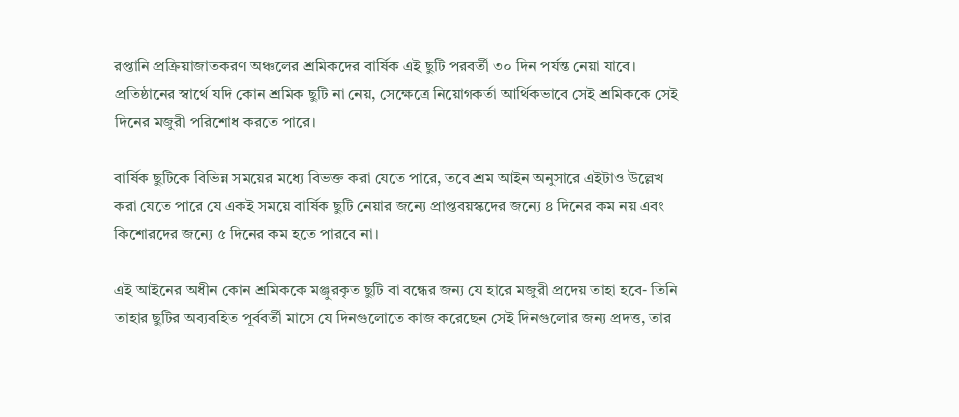রপ্তানি প্রক্রিয়াজাতকরণ অঞ্চলের শ্রমিকদের বার্ষিক এই ছুটি পরবর্তী ৩০ দিন পর্যন্ত নেয়া যাবে। প্রতিষ্ঠানের স্বার্থে যদি কোন শ্রমিক ছুটি না নেয়, সেক্ষেত্রে নিয়োগকর্তা আর্থিকভাবে সেই শ্রমিককে সেই দিনের মজুরী পরিশোধ করতে পারে।

বার্ষিক ছুটিকে বিভিন্ন সময়ের মধ্যে বিভক্ত করা যেতে পারে, তবে শ্রম আইন অনুসারে এইটাও উল্লেখ করা যেতে পারে যে একই সময়ে বার্ষিক ছুটি নেয়ার জন্যে প্রাপ্তবয়স্কদের জন্যে ৪ দিনের কম নয় এবং কিশোরদের জন্যে ৫ দিনের কম হতে পারবে না।

এই আইনের অধীন কোন শ্রমিককে মঞ্জুরকৃত ছুটি বা বন্ধের জন্য যে হারে মজুরী প্রদেয় তাহা হবে- তিনি তাহার ছুটির অব্যবহিত পূর্ববর্তী মাসে যে দিনগুলোতে কাজ করেছেন সেই দিনগুলোর জন্য প্রদত্ত, তার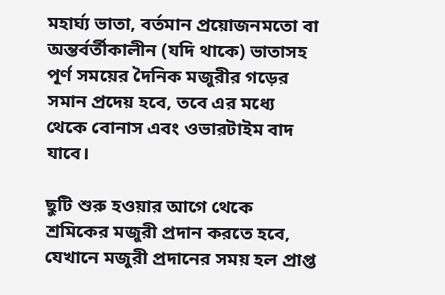মহার্ঘ্য ভাতা, বর্তমান প্রয়োজনমতো বা অন্তর্বর্তীকালীন (যদি থাকে) ভাতাসহ পূর্ণ সময়ের দৈনিক মজুরীর গড়ের সমান প্রদেয় হবে, তবে এর মধ্যে থেকে বোনাস এবং ওভারটাইম বাদ যাবে।

ছুটি শুরু হওয়ার আগে থেকে শ্রমিকের মজুরী প্রদান করতে হবে, যেখানে মজুরী প্রদানের সময় হল প্রাপ্ত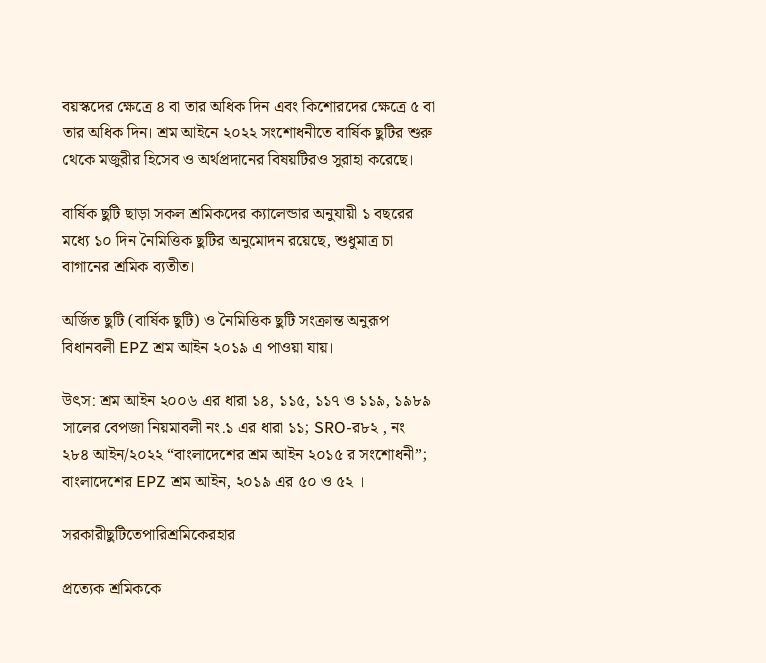বয়স্কদের ক্ষেত্রে ৪ বা তার অধিক দিন এবং কিশোরদের ক্ষেত্রে ৫ বা তার অধিক দিন। শ্রম আইনে ২০২২ সংশোধনীতে বার্ষিক ছুটির শুরু থেকে মজুরীর হিসেব ও অর্থপ্রদানের বিষয়টিরও সুরাহা করেছে।

বার্ষিক ছুটি ছাড়া সকল শ্রমিকদের ক্যালেন্ডার অনুযায়ী ১ বছরের মধ্যে ১০ দিন নৈমিত্তিক ছুটির অনুমোদন রয়েছে, শুধুমাত্র চা বাগানের শ্রমিক ব্যতীত।

অর্জিত ছুটি (বার্ষিক ছুটি) ও নৈমিত্তিক ছুটি সংক্রান্ত অনুরূপ বিধানবলী EPZ শ্রম আইন ২০১৯ এ পাওয়া যায়।

উৎস: শ্রম আইন ২০০৬ এর ধারা ১৪, ১১৫, ১১৭ ও ১১৯, ১৯৮৯ সালের বেপজা নিয়মাবলী নং.১ এর ধারা ১১; SRO-র৮২ , নং ২৮৪ আইন/২০২২ “বাংলাদেশের শ্রম আইন ২০১৫ র সংশোধনী”; বাংলাদেশের EPZ শ্রম আইন, ২০১৯ এর ৫০ ও ৫২ ।

সরকারীছুটিতেপারিশ্রমিকেরহার

প্রত্যেক শ্রমিককে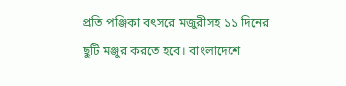প্রতি পঞ্জিকা বৎসরে মজুরীসহ ১১ দিনের ছুটি মঞ্জুর করতে হবে। বাংলাদেশে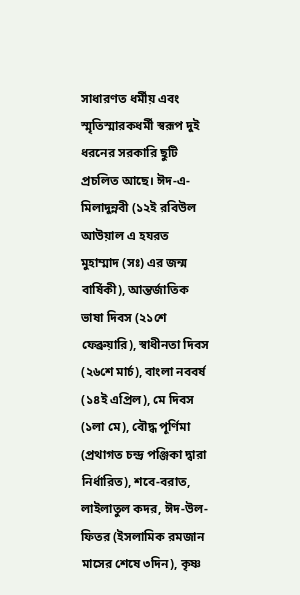সাধারণত ধর্মীয় এবং স্মৃতিস্মারকধর্মী স্বরূপ দুই ধরনের সরকারি ছুটি প্রচলিত আছে। ঈদ-এ-মিলাদুন্নবী (১২ই রবিউল আউয়াল এ হযরত মুহাম্মাদ (সঃ) এর জন্ম বার্ষিকী), আন্তর্জাতিক ভাষা দিবস (২১শে ফেব্রুয়ারি), স্বাধীনতা দিবস (২৬শে মার্চ), বাংলা নববর্ষ (১৪ই এপ্রিল), মে দিবস (১লা মে), বৌদ্ধ পূর্ণিমা (প্রথাগত চন্দ্র পঞ্জিকা দ্বারা নির্ধারিত), শবে-বরাত, লাইলাতুল কদর, ঈদ-উল-ফিতর (ইসলামিক রমজান মাসের শেষে ৩দিন), কৃষ্ণ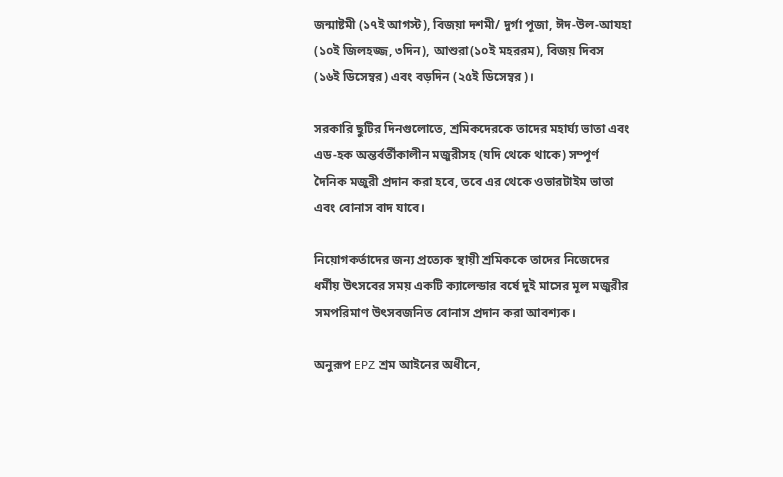জন্মাষ্টমী (১৭ই আগস্ট), বিজয়া দশমী/ দুর্গা পূজা, ঈদ-উল-আযহা (১০ই জিলহজ্জ, ৩দিন), আশুরা(১০ই মহররম), বিজয় দিবস (১৬ই ডিসেম্বর) এবং বড়দিন (২৫ই ডিসেম্বর)।

সরকারি ছুটির দিনগুলোতে, শ্রমিকদেরকে তাদের মহার্ঘ্য ভাতা এবং এড-হক অন্তর্বর্তীকালীন মজুরীসহ (যদি থেকে থাকে) সম্পূর্ণ দৈনিক মজুরী প্রদান করা হবে, তবে এর থেকে ওভারটাইম ভাতা এবং বোনাস বাদ যাবে।

নিয়োগকর্তাদের জন্য প্রত্যেক স্থায়ী শ্রমিককে তাদের নিজেদের ধর্মীয় উৎসবের সময় একটি ক্যালেন্ডার বর্ষে দুই মাসের মূল মজুরীর সমপরিমাণ উৎসবজনিত বোনাস প্রদান করা আবশ্যক।

অনুরূপ EPZ শ্রম আইনের অধীনে,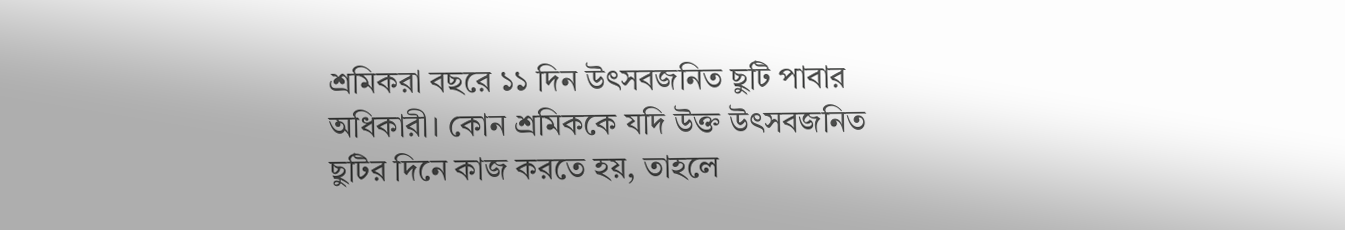শ্রমিকরা বছরে ১১ দিন উৎসবজনিত ছুটি পাবার অধিকারী। কোন শ্রমিককে যদি উক্ত উৎসবজনিত ছুটির দিনে কাজ করতে হয়, তাহলে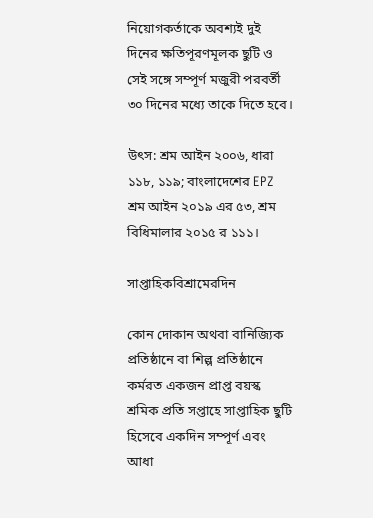নিয়োগকর্তাকে অবশ্যই দুই দিনের ক্ষতিপূরণমূলক ছুটি ও সেই সঙ্গে সম্পূর্ণ মজুরী পরবর্তী ৩০ দিনের মধ্যে তাকে দিতে হবে।

উৎস: শ্রম আইন ২০০৬, ধারা ১১৮, ১১৯; বাংলাদেশের EPZ শ্রম আইন ২০১৯ এর ৫৩, শ্রম বিধিমালার ২০১৫ র ১১১।

সাপ্তাহিকবিশ্রামেরদিন

কোন দোকান অথবা বানিজ্যিক প্রতিষ্ঠানে বা শিল্প প্রতিষ্ঠানে কর্মরত একজন প্রাপ্ত বয়স্ক শ্রমিক প্রতি সপ্তাহে সাপ্তাহিক ছুটি হিসেবে একদিন সম্পূর্ণ এবং আধা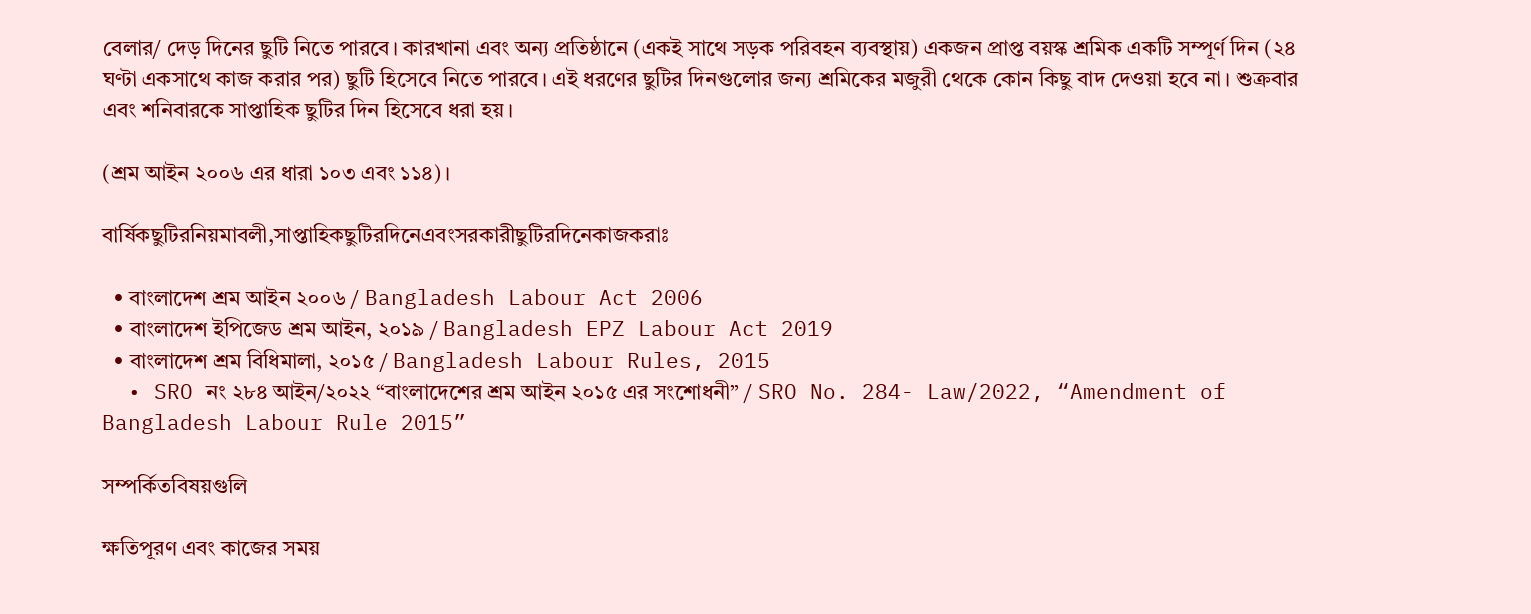বেলার/ দেড় দিনের ছুটি নিতে পারবে। কারখানা এবং অন্য প্রতিষ্ঠানে (একই সাথে সড়ক পরিবহন ব্যবস্থায়) একজন প্রাপ্ত বয়স্ক শ্রমিক একটি সম্পূর্ণ দিন (২৪ ঘণ্টা একসাথে কাজ করার পর) ছুটি হিসেবে নিতে পারবে। এই ধরণের ছুটির দিনগুলোর জন্য শ্রমিকের মজুরী থেকে কোন কিছু বাদ দেওয়া হবে না। শুক্রবার এবং শনিবারকে সাপ্তাহিক ছুটির দিন হিসেবে ধরা হয়।

(শ্রম আইন ২০০৬ এর ধারা ১০৩ এবং ১১৪)।

বার্ষিকছুটিরনিয়মাবলী,সাপ্তাহিকছুটিরদিনেএবংসরকারীছুটিরদিনেকাজকরাঃ

  • বাংলাদেশ শ্রম আইন ২০০৬ / Bangladesh Labour Act 2006
  • বাংলাদেশ ইপিজেড শ্রম আইন, ২০১৯ / Bangladesh EPZ Labour Act 2019
  • বাংলাদেশ শ্রম বিধিমালা, ২০১৫ / Bangladesh Labour Rules, 2015
  • SRO নং ২৮৪ আইন/২০২২ “বাংলাদেশের শ্রম আইন ২০১৫ এর সংশোধনী” / SRO No. 284- Law/2022, “Amendment of Bangladesh Labour Rule 2015”

সম্পর্কিতবিষয়গুলি

ক্ষতিপূরণ এবং কাজের সময়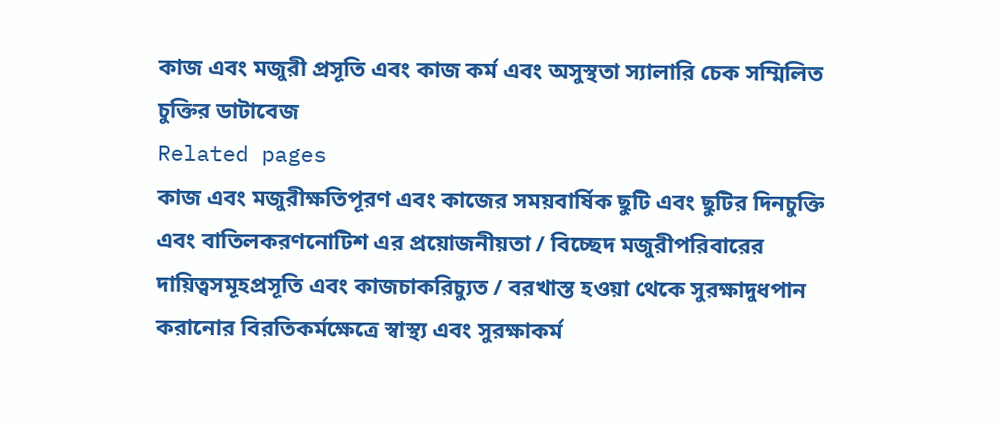কাজ এবং মজুরী প্রসূতি এবং কাজ কর্ম এবং অসুস্থতা স্যালারি চেক সম্মিলিত চুক্তির ডাটাবেজ
Related pages
কাজ এবং মজুরীক্ষতিপূরণ এবং কাজের সময়বার্ষিক ছুটি এবং ছুটির দিনচুক্তি এবং বাতিলকরণনোটিশ এর প্রয়োজনীয়তা / বিচ্ছেদ মজুরীপরিবারের দায়িত্বসমূহপ্রসূতি এবং কাজচাকরিচ্যুত / বরখাস্ত হওয়া থেকে সুরক্ষাদুধপান করানোর বিরতিকর্মক্ষেত্রে স্বাস্থ্য এবং সুরক্ষাকর্ম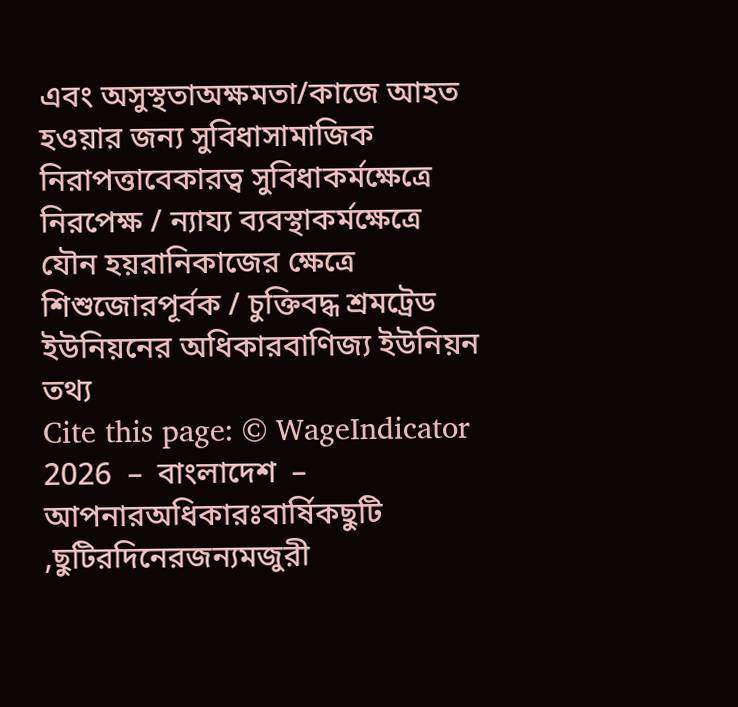এবং অসুস্থতাঅক্ষমতা/কাজে আহত হওয়ার জন্য সুবিধাসামাজিক নিরাপত্তাবেকারত্ব সুবিধাকর্মক্ষেত্রে নিরপেক্ষ / ন্যায্য ব্যবস্থাকর্মক্ষেত্রে যৌন হয়রানিকাজের ক্ষেত্রে শিশুজোরপূর্বক / চুক্তিবদ্ধ শ্রমট্রেড ইউনিয়নের অধিকারবাণিজ্য ইউনিয়ন তথ্য
Cite this page: © WageIndicator 2026  –  বাংলাদেশ  –  আপনারঅধিকারঃবার্ষিকছুটি ,ছুটিরদিনেরজন্যমজুরী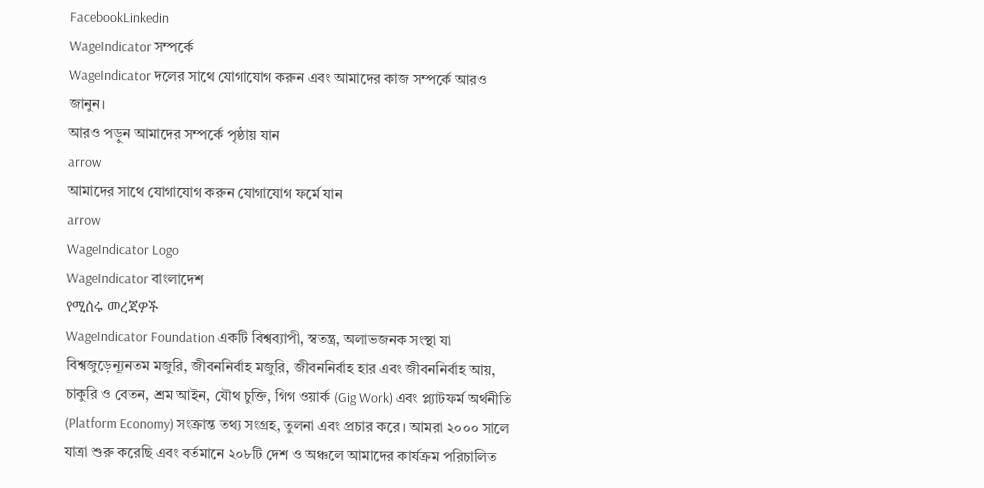FacebookLinkedin
WageIndicator সম্পর্কে
WageIndicator দলের সাথে যোগাযোগ করুন এবং আমাদের কাজ সম্পর্কে আরও জানুন।
আরও পড়ুন আমাদের সম্পর্কে পৃষ্ঠায় যান
arrow
আমাদের সাথে যোগাযোগ করুন যোগাযোগ ফর্মে যান
arrow
WageIndicator Logo
WageIndicator বাংলাদেশ
የሚሰሩ መረጃዎች
WageIndicator Foundation একটি বিশ্বব্যাপী, স্বতন্ত্র, অলাভজনক সংস্থা যা বিশ্বজুড়েন্যূনতম মজুরি, জীবননির্বাহ মজুরি, জীবননির্বাহ হার এবং জীবননির্বাহ আয়, চাকুরি ও বেতন, শ্রম আইন, যৌথ চুক্তি, গিগ ওয়ার্ক (Gig Work) এবং প্ল্যাটফর্ম অর্থনীতি (Platform Economy) সংক্রান্ত তথ্য সংগ্রহ, তুলনা এবং প্রচার করে। আমরা ২০০০ সালে যাত্রা শুরু করেছি এবং বর্তমানে ২০৮টি দেশ ও অঞ্চলে আমাদের কার্যক্রম পরিচালিত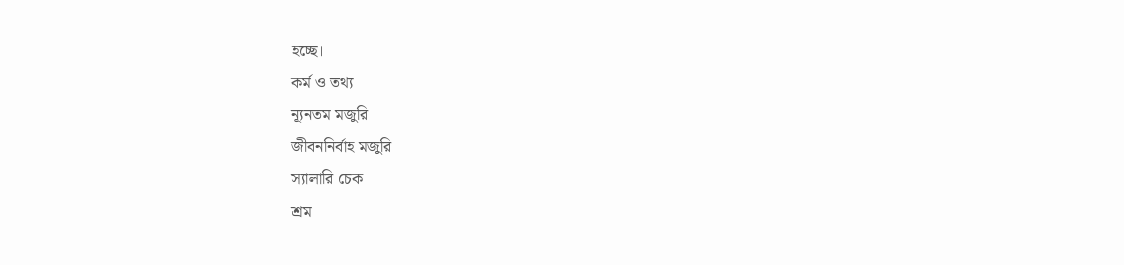হচ্ছে।
কর্ম ও তথ্য
ন্যূনতম মজুরি
জীবননির্বাহ মজুরি
স্যালারি চেক
শ্রম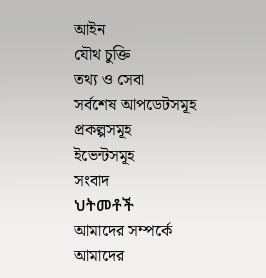আইন
যৌথ চুক্তি
তথ্য ও সেবা
সর্বশেষ আপডেটসমূহ
প্রকল্পসমূহ
ইভেন্টসমূহ
সংবাদ
ህትመቶች
আমাদের সম্পর্কে
আমাদের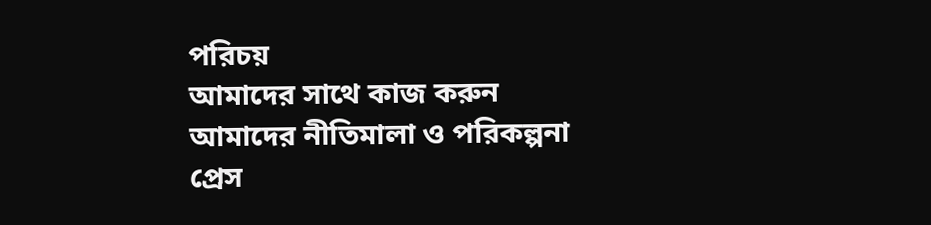পরিচয়
আমাদের সাথে কাজ করুন
আমাদের নীতিমালা ও পরিকল্পনা
প্রেস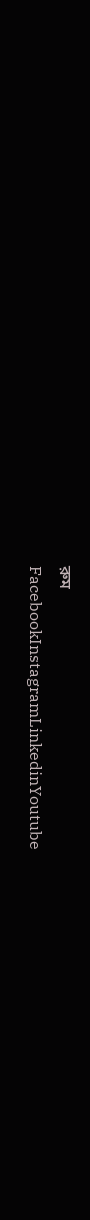রুম
FacebookInstagramLinkedinYoutube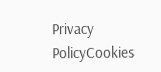Privacy PolicyCookies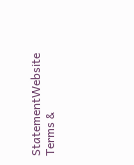StatementWebsite Terms &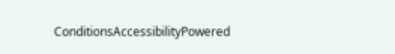ConditionsAccessibilityPowered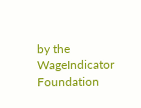by the WageIndicator Foundation